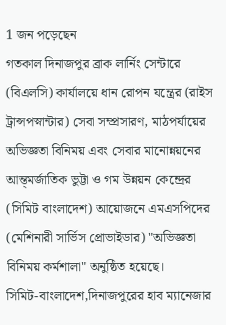1 জন পড়েছেন
গতকাল দিনাজপুর ব্রাক লার্নিং সেন্টারে (বিএলসি) কার্যালয়ে ধান রোপন যন্ত্রের (রাইস ট্রান্সপস্নান্টার) সেবা সম্প্রসারণ, মাঠপর্যায়ের অভিজ্ঞতা বিনিময় এবং সেবার মানোন্নয়নের আন্ত্মর্জাতিক ভুট্টা ও গম উন্নয়ন কেন্দ্রের (সিমিট বাংলাদেশ) আয়োজনে এমএসপিদের (মেশিনারী সার্ভিস প্রোভাইডার) "অভিজ্ঞতা বিনিময় কর্মশালা" অনুষ্ঠিত হয়েছে।
সিমিট-বাংলাদেশ,দিনাজপুরের হাব ম্যানেজার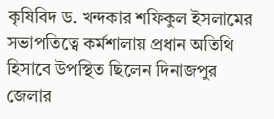কৃষিবিদ ড. খন্দকার শফিকুল ইসলামের সভাপতিত্বে কর্মশালায় প্রধান অতিথি হিসাবে উপস্থিত ছিলেন দিনাজপুর জেলার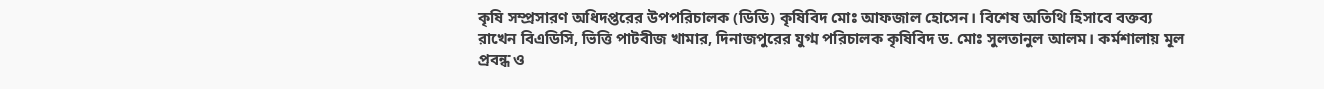কৃষি সম্প্রসারণ অধিদপ্তরের উপপরিচালক (ডিডি) কৃষিবিদ মোঃ আফজাল হোসেন। বিশেষ অতিথি হিসাবে বক্তব্য রাখেন বিএডিসি, ভিত্তি পাটবীজ খামার, দিনাজপুরের যুগ্ম পরিচালক কৃষিবিদ ড. মোঃ সুলতানুল আলম। কর্মশালায় মূল প্রবন্ধ ও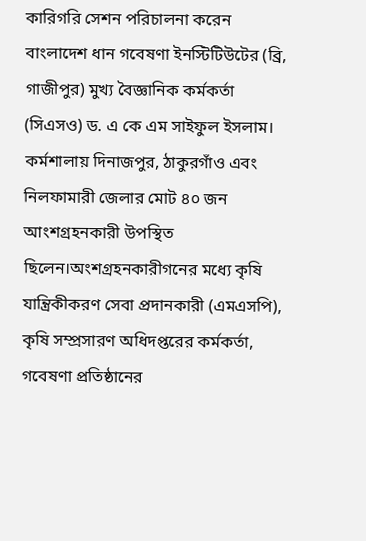কারিগরি সেশন পরিচালনা করেন বাংলাদেশ ধান গবেষণা ইনস্টিটিউটের (ব্রি, গাজীপুর) মুখ্য বৈজ্ঞানিক কর্মকর্তা (সিএসও) ড. এ কে এম সাইফুল ইসলাম।
কর্মশালায় দিনাজপুর, ঠাকুরগাঁও এবং নিলফামারী জেলার মোট ৪০ জন আংশগ্রহনকারী উপস্থিত ছিলেন।অংশগ্রহনকারীগনের মধ্যে কৃষি যান্ত্রিকীকরণ সেবা প্রদানকারী (এমএসপি), কৃষি সম্প্রসারণ অধিদপ্তরের কর্মকর্তা, গবেষণা প্রতিষ্ঠানের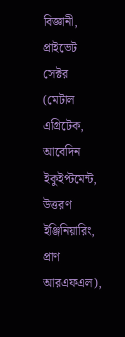বিজ্ঞানী, প্রাইভেট সেক্টর (মেটাল এগ্রিটেক, আবেদিন ইকুইপ্টমেন্ট, উত্তরণ ইঞ্জিনিয়ারিং, প্রাণ আরএফএল),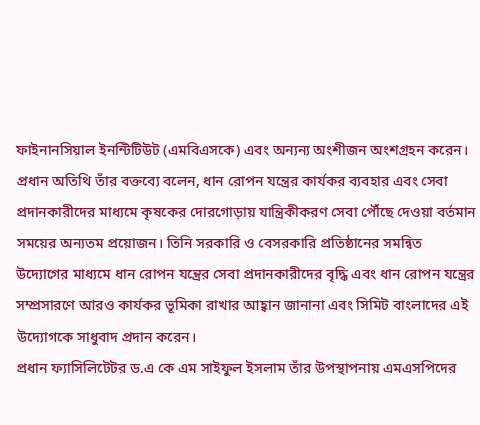ফাইনানসিয়াল ইনন্টিটিউট (এমবিএসকে) এবং অন্যন্য অংশীজন অংশগ্রহন করেন।
প্রধান অতিথি তাঁর বক্তব্যে বলেন, ধান রোপন যন্ত্রের কার্যকর ব্যবহার এবং সেবা প্রদানকারীদের মাধ্যমে কৃষকের দোরগোড়ায় যান্ত্রিকীকরণ সেবা পৌঁছে দেওয়া বর্তমান সময়ের অন্যতম প্রয়োজন। তিনি সরকারি ও বেসরকারি প্রতিষ্ঠানের সমন্বিত উদ্যোগের মাধ্যমে ধান রোপন যন্ত্রের সেবা প্রদানকারীদের বৃদ্ধি এবং ধান রোপন যন্ত্রের সম্প্রসারণে আরও কার্যকর ভূমিকা রাখার আহ্বান জানানা এবং সিমিট বাংলাদের এই উদ্যোগকে সাধুবাদ প্রদান করেন।
প্রধান ফ্যাসিলিটেটর ড.এ কে এম সাইফুল ইসলাম তাঁর উপস্থাপনায় এমএসপিদের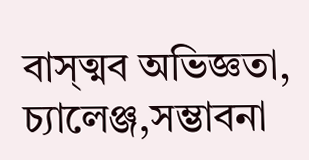বাস্ত্মব অভিজ্ঞতা, চ্যালেঞ্জ,সম্ভাবনা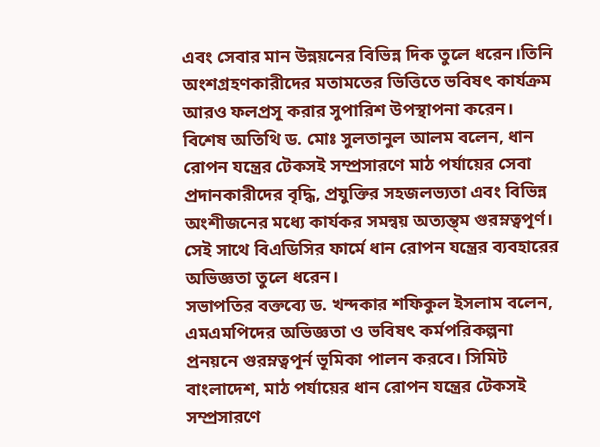এবং সেবার মান উন্নয়নের বিভিন্ন দিক তুলে ধরেন।তিনি অংশগ্রহণকারীদের মতামতের ভিত্তিতে ভবিষৎ কার্যক্রম আরও ফলপ্রসূ করার সুপারিশ উপস্থাপনা করেন।
বিশেষ অতিথি ড. মোঃ সুলতানুল আলম বলেন, ধান রোপন যন্ত্রের টেকসই সম্প্রসারণে মাঠ পর্যায়ের সেবা প্রদানকারীদের বৃদ্ধি, প্রযুক্তির সহজলভ্যতা এবং বিভিন্ন অংশীজনের মধ্যে কার্যকর সমন্বয় অত্যন্ত্ম গুরম্নত্বপূর্ণ। সেই সাথে বিএডিসির ফার্মে ধান রোপন যন্ত্রের ব্যবহারের অভিজ্ঞতা তুলে ধরেন।
সভাপতির বক্তব্যে ড. খন্দকার শফিকুল ইসলাম বলেন, এমএমপিদের অভিজ্ঞতা ও ভবিষৎ কর্মপরিকল্পনা প্রনয়নে গুরম্নত্বপূর্ন ভূমিকা পালন করবে। সিমিট বাংলাদেশ, মাঠ পর্যায়ের ধান রোপন যন্ত্রের টেকসই সম্প্রসারণে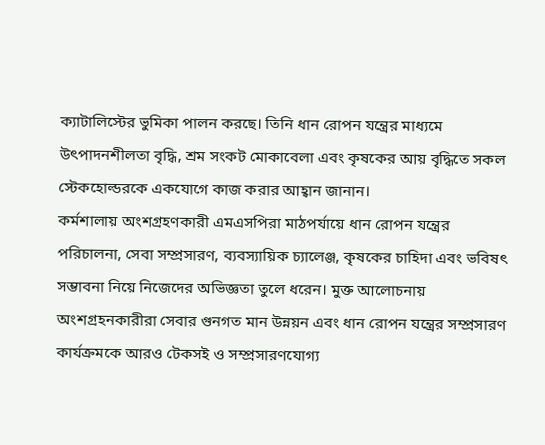ক্যাটালিস্টের ভুমিকা পালন করছে। তিনি ধান রোপন যন্ত্রের মাধ্যমে উৎপাদনশীলতা বৃদ্ধি, শ্রম সংকট মোকাবেলা এবং কৃষকের আয় বৃদ্ধিতে সকল স্টেকহোল্ডরকে একযোগে কাজ করার আহ্বান জানান।
কর্মশালায় অংশগ্রহণকারী এমএসপিরা মাঠপর্যায়ে ধান রোপন যন্ত্রের পরিচালনা, সেবা সম্প্রসারণ, ব্যবস্যায়িক চ্যালেঞ্জ, কৃষকের চাহিদা এবং ভবিষৎ সম্ভাবনা নিয়ে নিজেদের অভিজ্ঞতা তুলে ধরেন। মুক্ত আলোচনায় অংশগ্রহনকারীরা সেবার গুনগত মান উন্নয়ন এবং ধান রোপন যন্ত্রের সম্প্রসারণ কার্যক্রমকে আরও টেকসই ও সম্প্রসারণযোগ্য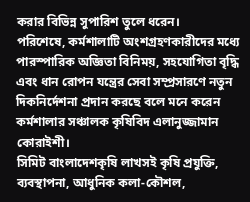করার বিভিন্ন সুপারিশ তুলে ধরেন।
পরিশেষে, কর্মশালাটি অংশগ্রহণকারীদের মধ্যে পারস্পারিক অজ্ঞিতা বিনিময়, সহযোগিতা বৃদ্ধি এবং ধান রোপন যন্ত্রের সেবা সম্প্রসারণে নতুন দিকনির্দেশনা প্রদান করছে বলে মনে করেন কর্মশালার সঞ্চালক কৃষিবিদ এলানুজ্জামান কোরাইশী।
সিমিট বাংলাদেশকৃষি লাখসই কৃষি প্রযুক্তি, ব্যবস্থাপনা, আধুনিক কলা-কৌশল,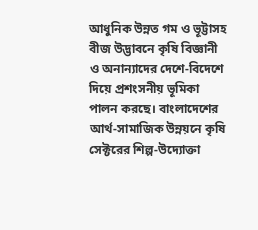আধুনিক উন্নত গম ও ভূট্টাসহ বীজ উদ্ভাবনে কৃষি বিজ্ঞানী ও অনান্যাদের দেশে-বিদেশে দিয়ে প্রশংসনীয় ভূমিকা পালন করছে। বাংলাদেশের আর্থ-সামাজিক উন্নয়নে কৃষি সেক্টরের শিল্প-উদ্যোক্তা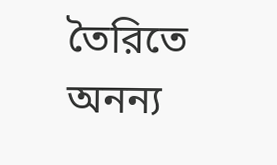তৈরিতে অনন্য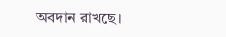অবদান রাখছে।